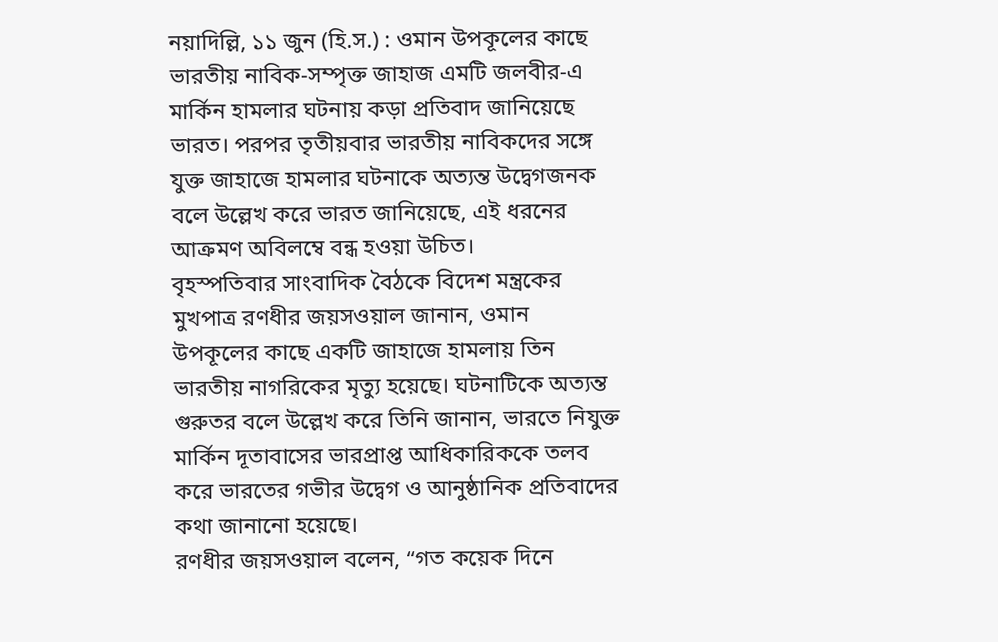নয়াদিল্লি, ১১ জুন (হি.স.) : ওমান উপকূলের কাছে ভারতীয় নাবিক-সম্পৃক্ত জাহাজ এমটি জলবীর-এ মার্কিন হামলার ঘটনায় কড়া প্রতিবাদ জানিয়েছে ভারত। পরপর তৃতীয়বার ভারতীয় নাবিকদের সঙ্গে যুক্ত জাহাজে হামলার ঘটনাকে অত্যন্ত উদ্বেগজনক বলে উল্লেখ করে ভারত জানিয়েছে, এই ধরনের আক্রমণ অবিলম্বে বন্ধ হওয়া উচিত।
বৃহস্পতিবার সাংবাদিক বৈঠকে বিদেশ মন্ত্রকের মুখপাত্র রণধীর জয়সওয়াল জানান, ওমান উপকূলের কাছে একটি জাহাজে হামলায় তিন ভারতীয় নাগরিকের মৃত্যু হয়েছে। ঘটনাটিকে অত্যন্ত গুরুতর বলে উল্লেখ করে তিনি জানান, ভারতে নিযুক্ত মার্কিন দূতাবাসের ভারপ্রাপ্ত আধিকারিককে তলব করে ভারতের গভীর উদ্বেগ ও আনুষ্ঠানিক প্রতিবাদের কথা জানানো হয়েছে।
রণধীর জয়সওয়াল বলেন, “গত কয়েক দিনে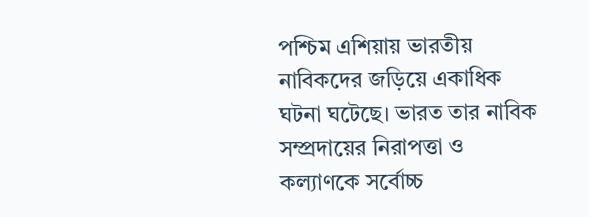পশ্চিম এশিয়ায় ভারতীয় নাবিকদের জড়িয়ে একাধিক ঘটনা ঘটেছে। ভারত তার নাবিক সম্প্রদায়ের নিরাপত্তা ও কল্যাণকে সর্বোচ্চ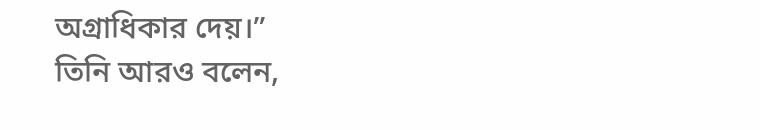অগ্রাধিকার দেয়।”
তিনি আরও বলেন,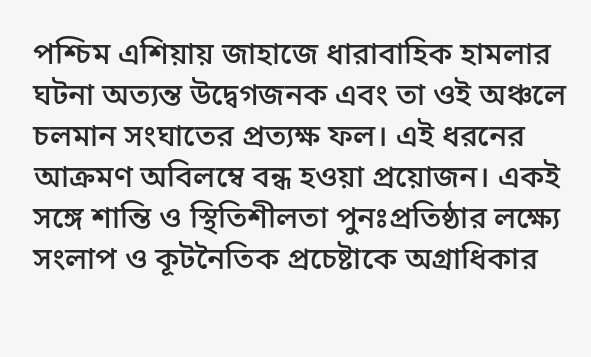পশ্চিম এশিয়ায় জাহাজে ধারাবাহিক হামলার ঘটনা অত্যন্ত উদ্বেগজনক এবং তা ওই অঞ্চলে চলমান সংঘাতের প্রত্যক্ষ ফল। এই ধরনের আক্রমণ অবিলম্বে বন্ধ হওয়া প্রয়োজন। একই সঙ্গে শান্তি ও স্থিতিশীলতা পুনঃপ্রতিষ্ঠার লক্ষ্যে সংলাপ ও কূটনৈতিক প্রচেষ্টাকে অগ্রাধিকার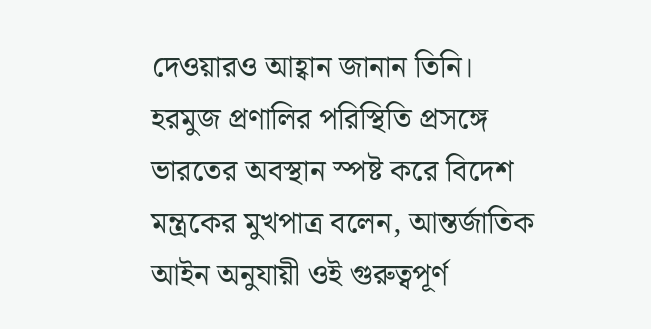দেওয়ারও আহ্বান জানান তিনি।
হরমুজ প্রণালির পরিস্থিতি প্রসঙ্গে ভারতের অবস্থান স্পষ্ট করে বিদেশ মন্ত্রকের মুখপাত্র বলেন, আন্তর্জাতিক আইন অনুযায়ী ওই গুরুত্বপূর্ণ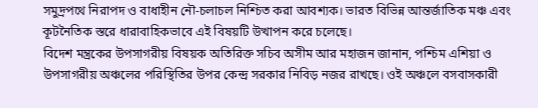সমুদ্রপথে নিরাপদ ও বাধাহীন নৌ-চলাচল নিশ্চিত করা আবশ্যক। ভারত বিভিন্ন আন্তর্জাতিক মঞ্চ এবং কূটনৈতিক স্তরে ধারাবাহিকভাবে এই বিষয়টি উত্থাপন করে চলেছে।
বিদেশ মন্ত্রকের উপসাগরীয় বিষয়ক অতিরিক্ত সচিব অসীম আর মহাজন জানান, পশ্চিম এশিয়া ও উপসাগরীয় অঞ্চলের পরিস্থিতির উপর কেন্দ্র সরকার নিবিড় নজর রাখছে। ওই অঞ্চলে বসবাসকারী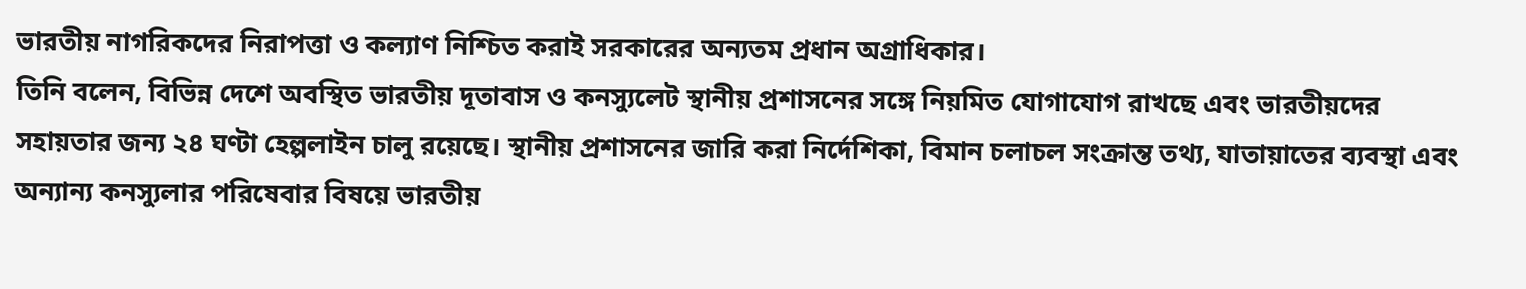ভারতীয় নাগরিকদের নিরাপত্তা ও কল্যাণ নিশ্চিত করাই সরকারের অন্যতম প্রধান অগ্রাধিকার।
তিনি বলেন, বিভিন্ন দেশে অবস্থিত ভারতীয় দূতাবাস ও কনস্যুলেট স্থানীয় প্রশাসনের সঙ্গে নিয়মিত যোগাযোগ রাখছে এবং ভারতীয়দের সহায়তার জন্য ২৪ ঘণ্টা হেল্পলাইন চালু রয়েছে। স্থানীয় প্রশাসনের জারি করা নির্দেশিকা, বিমান চলাচল সংক্রান্ত তথ্য, যাতায়াতের ব্যবস্থা এবং অন্যান্য কনস্যুলার পরিষেবার বিষয়ে ভারতীয়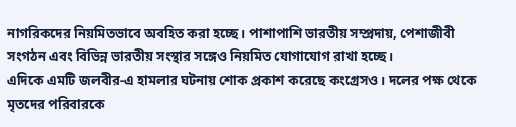নাগরিকদের নিয়মিতভাবে অবহিত করা হচ্ছে। পাশাপাশি ভারতীয় সম্প্রদায়, পেশাজীবী সংগঠন এবং বিভিন্ন ভারতীয় সংস্থার সঙ্গেও নিয়মিত যোগাযোগ রাখা হচ্ছে।
এদিকে এমটি জলবীর-এ হামলার ঘটনায় শোক প্রকাশ করেছে কংগ্রেসও। দলের পক্ষ থেকে মৃতদের পরিবারকে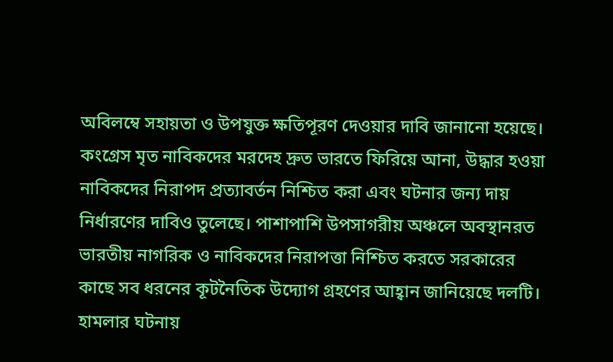অবিলম্বে সহায়তা ও উপযুক্ত ক্ষতিপূরণ দেওয়ার দাবি জানানো হয়েছে।
কংগ্রেস মৃত নাবিকদের মরদেহ দ্রুত ভারতে ফিরিয়ে আনা, উদ্ধার হওয়া নাবিকদের নিরাপদ প্রত্যাবর্তন নিশ্চিত করা এবং ঘটনার জন্য দায় নির্ধারণের দাবিও তুলেছে। পাশাপাশি উপসাগরীয় অঞ্চলে অবস্থানরত ভারতীয় নাগরিক ও নাবিকদের নিরাপত্তা নিশ্চিত করতে সরকারের কাছে সব ধরনের কূটনৈতিক উদ্যোগ গ্রহণের আহ্বান জানিয়েছে দলটি। হামলার ঘটনায়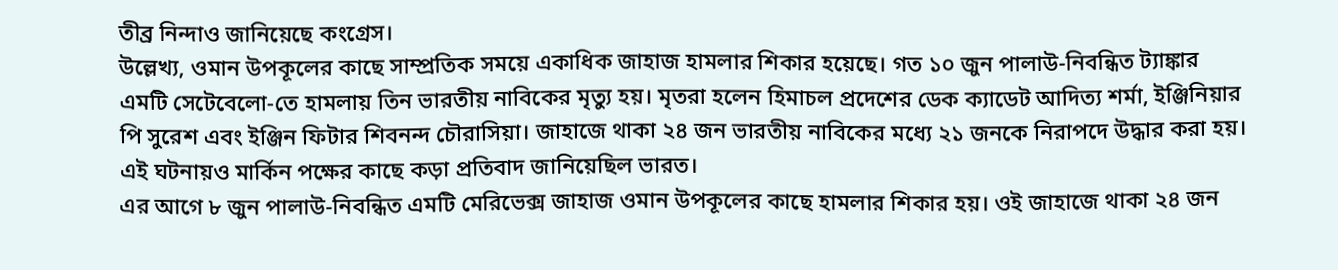তীব্র নিন্দাও জানিয়েছে কংগ্রেস।
উল্লেখ্য, ওমান উপকূলের কাছে সাম্প্রতিক সময়ে একাধিক জাহাজ হামলার শিকার হয়েছে। গত ১০ জুন পালাউ-নিবন্ধিত ট্যাঙ্কার এমটি সেটেবেলো-তে হামলায় তিন ভারতীয় নাবিকের মৃত্যু হয়। মৃতরা হলেন হিমাচল প্রদেশের ডেক ক্যাডেট আদিত্য শর্মা, ইঞ্জিনিয়ার পি সুরেশ এবং ইঞ্জিন ফিটার শিবনন্দ চৌরাসিয়া। জাহাজে থাকা ২৪ জন ভারতীয় নাবিকের মধ্যে ২১ জনকে নিরাপদে উদ্ধার করা হয়। এই ঘটনায়ও মার্কিন পক্ষের কাছে কড়া প্রতিবাদ জানিয়েছিল ভারত।
এর আগে ৮ জুন পালাউ-নিবন্ধিত এমটি মেরিভেক্স জাহাজ ওমান উপকূলের কাছে হামলার শিকার হয়। ওই জাহাজে থাকা ২৪ জন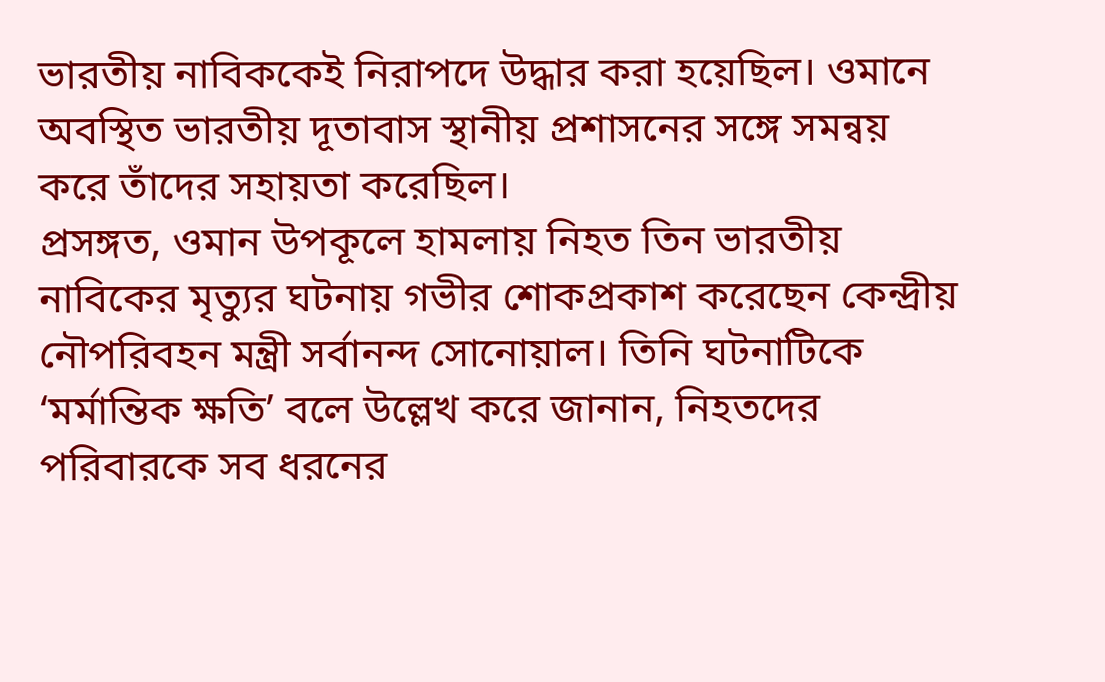ভারতীয় নাবিককেই নিরাপদে উদ্ধার করা হয়েছিল। ওমানে অবস্থিত ভারতীয় দূতাবাস স্থানীয় প্রশাসনের সঙ্গে সমন্বয় করে তাঁদের সহায়তা করেছিল।
প্রসঙ্গত, ওমান উপকূলে হামলায় নিহত তিন ভারতীয় নাবিকের মৃত্যুর ঘটনায় গভীর শোকপ্রকাশ করেছেন কেন্দ্রীয় নৌপরিবহন মন্ত্রী সর্বানন্দ সোনোয়াল। তিনি ঘটনাটিকে ‘মর্মান্তিক ক্ষতি’ বলে উল্লেখ করে জানান, নিহতদের পরিবারকে সব ধরনের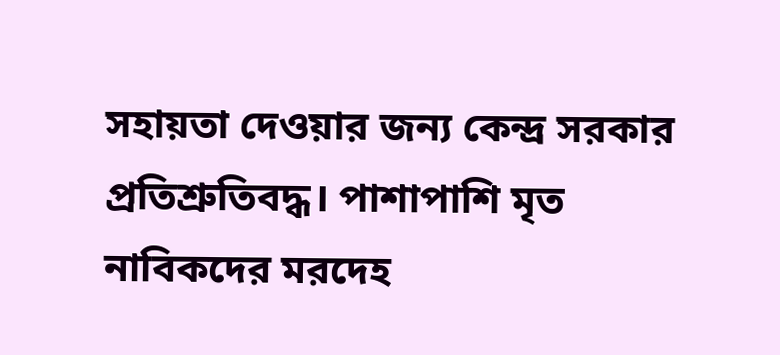সহায়তা দেওয়ার জন্য কেন্দ্র সরকার প্রতিশ্রুতিবদ্ধ। পাশাপাশি মৃত নাবিকদের মরদেহ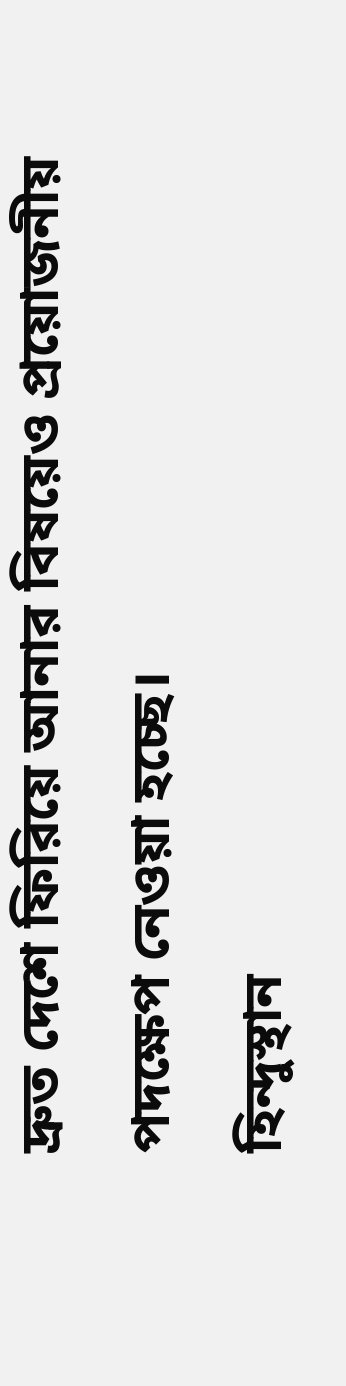দ্রুত দেশে ফিরিয়ে আনার বিষয়েও প্রয়োজনীয় পদক্ষেপ নেওয়া হচ্ছে।
হিন্দুস্থান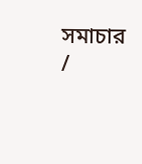সমাচার /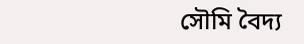সৌমি বৈদ্য